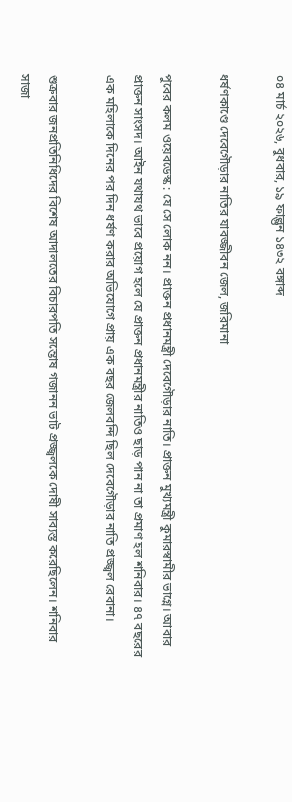০৪ মার্চ ২০২৬, বুধবার, ১৯ ফাল্গুন ১৪৩২ বঙ্গাব্দ

ধর্ষণকাণ্ডে দেবেগৌড়ার নাতির যাবজ্জীবন জেল, জরিমানা

পুবের কলম ওয়েবডেস্ক : যে সে লোক নন। প্রাক্তন প্রধানমন্ত্রী দেবেগৌড়ার নাতি। প্রাক্তন মুখ্যমন্ত্রী কুমারস্বামীর ভাগ্নে। আবার প্রাক্তন সাংসদ। আইন যথাযথ ভাবে প্রয়োগ হলে যে প্রাক্তন প্রধানমন্ত্রীর নাতিও ছাড় পান না তা প্রমাণ হল শনিবার। ৪৭ বছরের এক মহিলাকে দিনের পর দিন ধর্ষণ করার অভিযোগে প্রায় এক বছর জেলবন্দি ছিল দেবেগৌড়ার নাতি প্রজ্জ্বল রেবানা।

শুক্রবার জনপ্রতিনিধিদের বিশেষ আদালতের বিচারপতি সন্তোষ গজানন ভাট প্রজ্জ্বলকে দোষী সাব্যস্ত করেছিলেন। শনিবার সাজা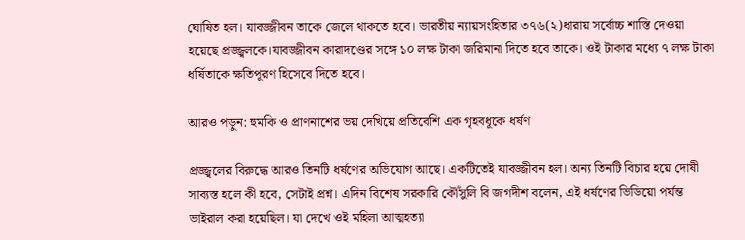ঘোষিত হল। যাবজ্জীবন তাকে জেলে থাকতে হবে। ভারতীয় ন্যায়সংহিতার ৩৭৬(২)ধারায় সর্বোচ্চ শাস্তি দেওয়া হয়েছে প্রজ্জ্বলকে।যাবজ্জীবন কারাদণ্ডের সঙ্গে ১০ লক্ষ টাকা জরিমানা দিতে হবে তাকে। ওই টাকার মধ্যে ৭ লক্ষ টাকা ধর্ষিতাকে ক্ষতিপূরণ হিসেবে দিতে হবে।

আরও পড়ুন: হুমকি ও প্রাণনাশের ভয় দেখিয়ে প্রতিবেশি এক গৃহবধূকে ধর্ষণ

প্রজ্জ্বলের বিরুদ্ধে আরও তিনটি ধর্ষণের অভিযোগ আছে। একটিতেই যাবজ্জীবন হল। অন্য তিনটি বিচার হয়ে দোষী সাব্যস্ত হলে কী হবে, সেটাই প্রশ্ন। এদিন বিশেষ সরকারি কৌঁসুলি বি জগদীশ বলেন, এই ধর্ষণের ভিডিয়ো পর্যন্ত ভাইরাল করা হয়েছিল। যা দেখে ওই মহিলা আত্মহত্যা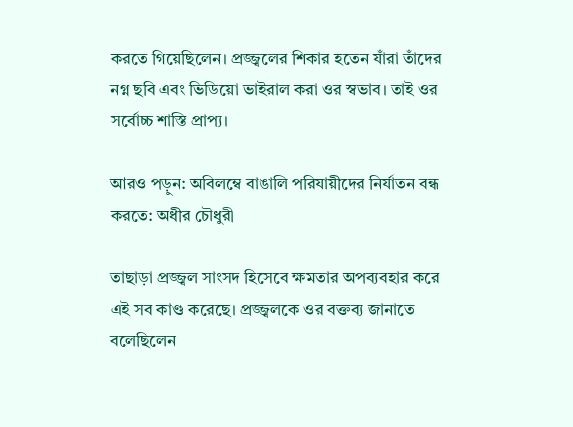করতে গিয়েছিলেন। প্রজ্জ্বলের শিকার হতেন যাঁরা তাঁদের নগ্ন ছবি এবং ভিডিয়ো ভাইরাল করা ওর স্বভাব। তাই ওর সর্বোচ্চ শাস্তি প্রাপ্য।

আরও পড়ুন: অবিলম্বে বাঙালি পরিযায়ীদের নির্যাতন বন্ধ করতে: অধীর চৌধুরী

তাছাড়া প্রজ্জ্বল সাংসদ হিসেবে ক্ষমতার অপব্যবহার করে এই সব কাণ্ড করেছে। প্রজ্জ্বলকে ওর বক্তব্য জানাতে বলেছিলেন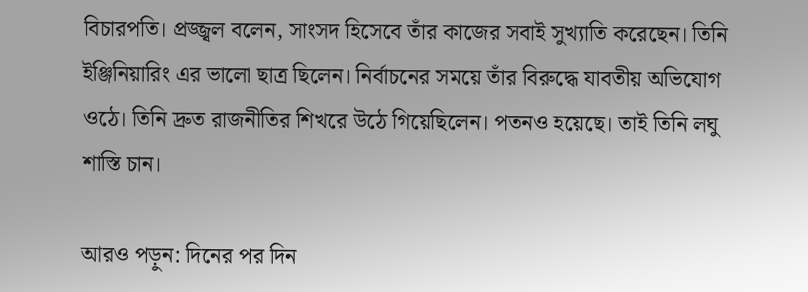বিচারপতি। প্রজ্জ্বল বলেন, সাংসদ হিসেবে তাঁর কাজের সবাই সুখ্যাতি করেছেন। তিনি ইঞ্জিনিয়ারিং এর ভালো ছাত্র ছিলেন। নির্বাচনের সময়ে তাঁর বিরুদ্ধে যাবতীয় অভিযোগ ওঠে। তিনি দ্রুত রাজনীতির শিখরে উঠে গিয়েছিলেন। পতনও হয়েছে। তাই তিনি লঘু শাস্তি চান।

আরও পড়ুন: দিনের পর দিন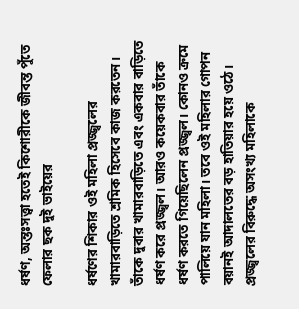ধর্ষণ, অন্তঃসত্ত্বা হতেই কিশোরীকে জীবন্ত পুঁতে ফেলার ছক দুই ভাইয়ের

ধর্ষণের শিকার ওই মহিলা প্রজ্জ্বলের খামারবাড়িতে শ্রমিক হিসেবে কাজ করতেন। তাঁকে দুবার খামারবাড়িতে এবং একবার বাড়িতে ধর্ষণ করে প্রজ্জ্বল। আরও কয়েকবার তাঁকে ধর্ষণ করতে গিয়েছিলেন প্রজ্জ্বল। কোনও ক্রমে পালিয়ে যান মহিলা। তবে ওই মহিলার গোপন বয়ানই আদালতের বড় হাতিয়ার হয়ে ওঠে। প্রজ্জ্বলের বিরুদ্ধে অসংখ্য মহিলাকে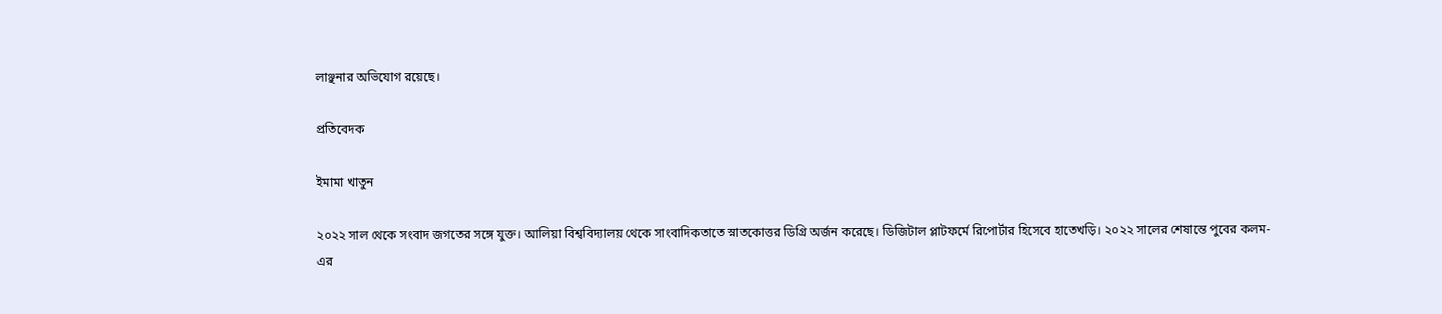লাঞ্ছনার অভিযোগ রয়েছে।

প্রতিবেদক

ইমামা খাতুন

২০২২ সাল থেকে সংবাদ জগতের সঙ্গে যুক্ত। আলিয়া বিশ্ববিদ্যালয় থেকে সাংবাদিকতাতে স্নাতকোত্তর ডিগ্রি অর্জন করেছে। ডিজিটাল প্লাটফর্মে রিপোর্টার হিসেবে হাতেখড়ি। ২০২২ সালের শেষান্তে পুবের কলম-এর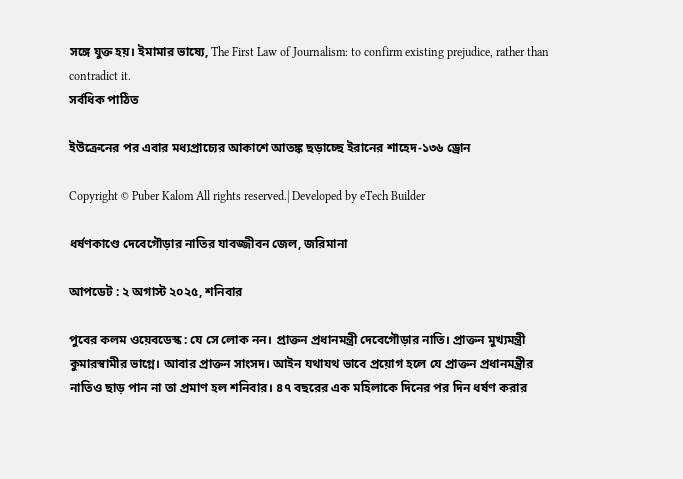সঙ্গে যুক্ত হয়। ইমামার ভাষ্যে, The First Law of Journalism: to confirm existing prejudice, rather than contradict it.
সর্বধিক পাঠিত

ইউক্রেনের পর এবার মধ্যপ্রাচ্যের আকাশে আতঙ্ক ছড়াচ্ছে ইরানের শাহেদ-১৩৬ ড্রোন

Copyright © Puber Kalom All rights reserved.| Developed by eTech Builder

ধর্ষণকাণ্ডে দেবেগৌড়ার নাতির যাবজ্জীবন জেল, জরিমানা

আপডেট : ২ অগাস্ট ২০২৫, শনিবার

পুবের কলম ওয়েবডেস্ক : যে সে লোক নন। প্রাক্তন প্রধানমন্ত্রী দেবেগৌড়ার নাতি। প্রাক্তন মুখ্যমন্ত্রী কুমারস্বামীর ভাগ্নে। আবার প্রাক্তন সাংসদ। আইন যথাযথ ভাবে প্রয়োগ হলে যে প্রাক্তন প্রধানমন্ত্রীর নাতিও ছাড় পান না তা প্রমাণ হল শনিবার। ৪৭ বছরের এক মহিলাকে দিনের পর দিন ধর্ষণ করার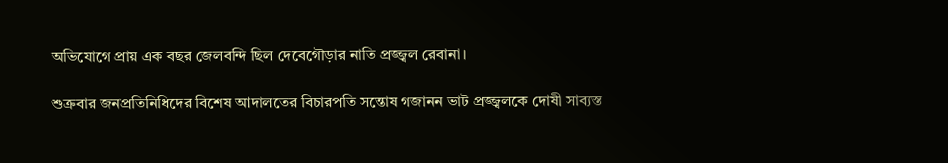অভিযোগে প্রায় এক বছর জেলবন্দি ছিল দেবেগৌড়ার নাতি প্রজ্জ্বল রেবানা।

শুক্রবার জনপ্রতিনিধিদের বিশেষ আদালতের বিচারপতি সন্তোষ গজানন ভাট প্রজ্জ্বলকে দোষী সাব্যস্ত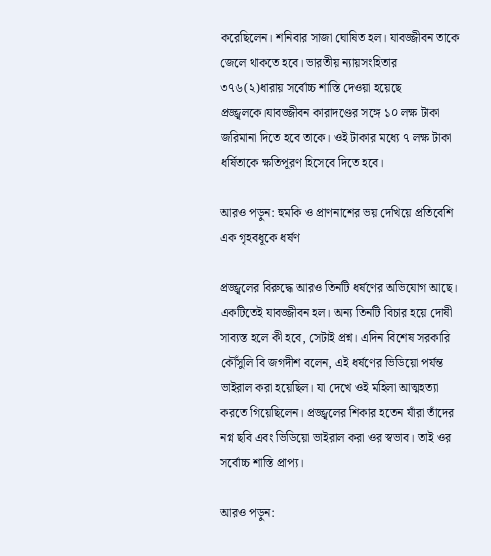করেছিলেন। শনিবার সাজা ঘোষিত হল। যাবজ্জীবন তাকে জেলে থাকতে হবে। ভারতীয় ন্যায়সংহিতার ৩৭৬(২)ধারায় সর্বোচ্চ শাস্তি দেওয়া হয়েছে প্রজ্জ্বলকে।যাবজ্জীবন কারাদণ্ডের সঙ্গে ১০ লক্ষ টাকা জরিমানা দিতে হবে তাকে। ওই টাকার মধ্যে ৭ লক্ষ টাকা ধর্ষিতাকে ক্ষতিপূরণ হিসেবে দিতে হবে।

আরও পড়ুন: হুমকি ও প্রাণনাশের ভয় দেখিয়ে প্রতিবেশি এক গৃহবধূকে ধর্ষণ

প্রজ্জ্বলের বিরুদ্ধে আরও তিনটি ধর্ষণের অভিযোগ আছে। একটিতেই যাবজ্জীবন হল। অন্য তিনটি বিচার হয়ে দোষী সাব্যস্ত হলে কী হবে, সেটাই প্রশ্ন। এদিন বিশেষ সরকারি কৌঁসুলি বি জগদীশ বলেন, এই ধর্ষণের ভিডিয়ো পর্যন্ত ভাইরাল করা হয়েছিল। যা দেখে ওই মহিলা আত্মহত্যা করতে গিয়েছিলেন। প্রজ্জ্বলের শিকার হতেন যাঁরা তাঁদের নগ্ন ছবি এবং ভিডিয়ো ভাইরাল করা ওর স্বভাব। তাই ওর সর্বোচ্চ শাস্তি প্রাপ্য।

আরও পড়ুন: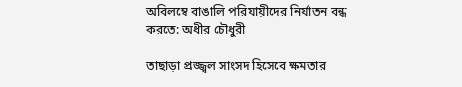অবিলম্বে বাঙালি পরিযায়ীদের নির্যাতন বন্ধ করতে: অধীর চৌধুরী

তাছাড়া প্রজ্জ্বল সাংসদ হিসেবে ক্ষমতার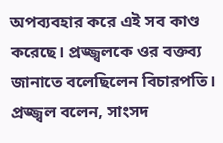অপব্যবহার করে এই সব কাণ্ড করেছে। প্রজ্জ্বলকে ওর বক্তব্য জানাতে বলেছিলেন বিচারপতি। প্রজ্জ্বল বলেন, সাংসদ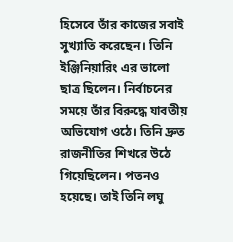হিসেবে তাঁর কাজের সবাই সুখ্যাতি করেছেন। তিনি ইঞ্জিনিয়ারিং এর ভালো ছাত্র ছিলেন। নির্বাচনের সময়ে তাঁর বিরুদ্ধে যাবতীয় অভিযোগ ওঠে। তিনি দ্রুত রাজনীতির শিখরে উঠে গিয়েছিলেন। পতনও হয়েছে। তাই তিনি লঘু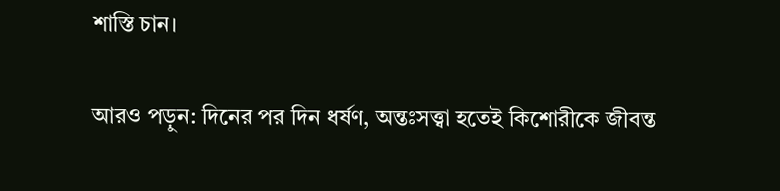শাস্তি চান।

আরও পড়ুন: দিনের পর দিন ধর্ষণ, অন্তঃসত্ত্বা হতেই কিশোরীকে জীবন্ত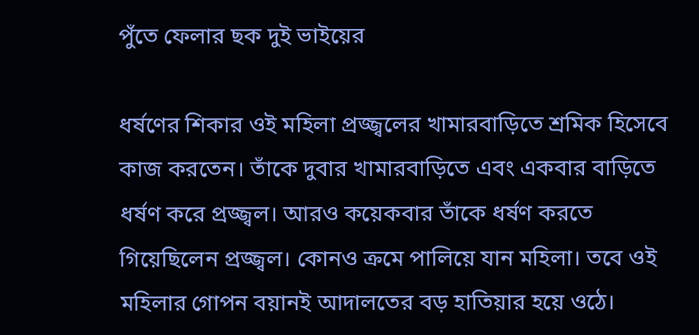পুঁতে ফেলার ছক দুই ভাইয়ের

ধর্ষণের শিকার ওই মহিলা প্রজ্জ্বলের খামারবাড়িতে শ্রমিক হিসেবে কাজ করতেন। তাঁকে দুবার খামারবাড়িতে এবং একবার বাড়িতে ধর্ষণ করে প্রজ্জ্বল। আরও কয়েকবার তাঁকে ধর্ষণ করতে গিয়েছিলেন প্রজ্জ্বল। কোনও ক্রমে পালিয়ে যান মহিলা। তবে ওই মহিলার গোপন বয়ানই আদালতের বড় হাতিয়ার হয়ে ওঠে।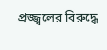প্রজ্জ্বলের বিরুদ্ধে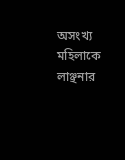অসংখ্য মহিলাকে লাঞ্ছনার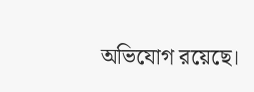অভিযোগ রয়েছে।